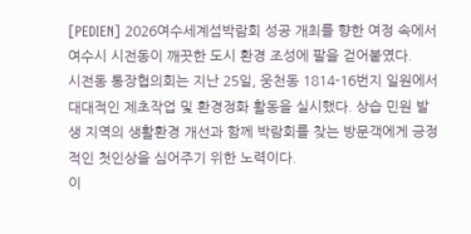[PEDIEN] 2026여수세계섬박람회 성공 개최를 향한 여정 속에서 여수시 시전동이 깨끗한 도시 환경 조성에 팔을 걷어붙였다.
시전동 통장협의회는 지난 25일, 웅천동 1814-16번지 일원에서 대대적인 제초작업 및 환경정화 활동을 실시했다. 상습 민원 발생 지역의 생활환경 개선과 함께 박람회를 찾는 방문객에게 긍정적인 첫인상을 심어주기 위한 노력이다.
이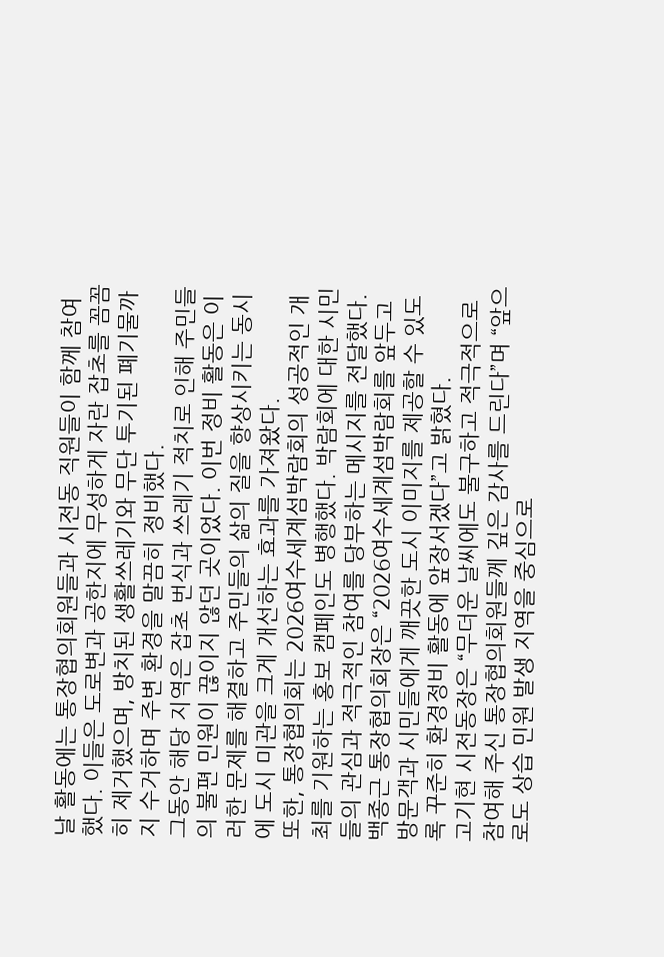날 활동에는 통장협의회원들과 시전동 직원들이 함께 참여했다. 이들은 도로변과 공한지에 무성하게 자란 잡초를 꼼꼼히 제거했으며, 방치된 생활쓰레기와 무단 투기된 폐기물까지 수거하며 주변 환경을 말끔히 정비했다.
그동안 해당 지역은 잡초 번식과 쓰레기 적치로 인해 주민들의 불편 민원이 끊이지 않던 곳이었다. 이번 정비 활동은 이러한 문제를 해결하고 주민들의 삶의 질을 향상시키는 동시에 도시 미관을 크게 개선하는 효과를 가져왔다.
또한, 통장협의회는 2026여수세계섬박람회의 성공적인 개최를 기원하는 홍보 캠페인도 병행했다. 박람회에 대한 시민들의 관심과 적극적인 참여를 당부하는 메시지를 전달했다.
백종근 통장협의회장은 “2026여수세계섬박람회를 앞두고 방문객과 시민들에게 깨끗한 도시 이미지를 제공할 수 있도록 꾸준히 환경정비 활동에 앞장서겠다”고 밝혔다.
고기현 시전동장은 “무더운 날씨에도 불구하고 적극적으로 참여해 주신 통장협의회원들께 깊은 감사를 드린다”며 “앞으로도 상습 민원 발생 지역을 중심으로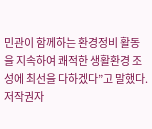민관이 함께하는 환경정비 활동을 지속하여 쾌적한 생활환경 조성에 최선을 다하겠다”고 말했다.
저작권자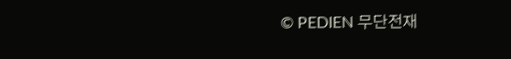© PEDIEN 무단전재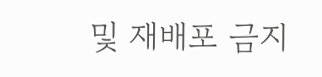및 재배포 금지